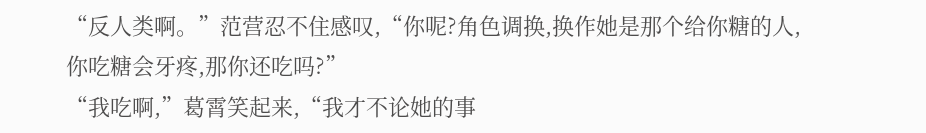“反人类啊。”范营忍不住感叹,“你呢?角色调换,换作她是那个给你糖的人,你吃糖会牙疼,那你还吃吗?”
“我吃啊,”葛霄笑起来,“我才不论她的事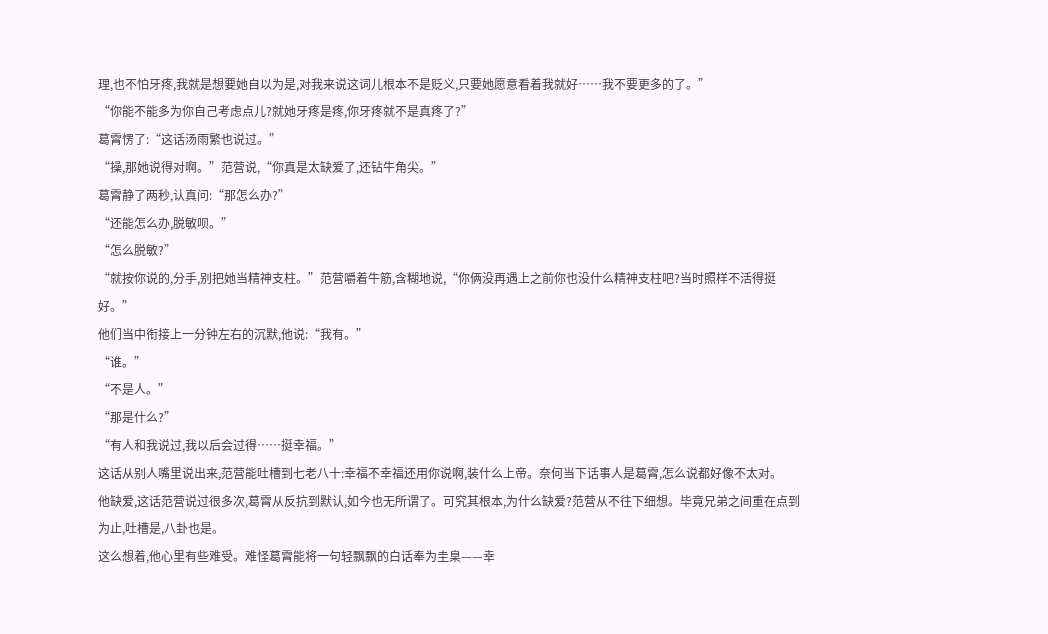理,也不怕牙疼,我就是想要她自以为是,对我来说这词儿根本不是贬义,只要她愿意看着我就好……我不要更多的了。”
“你能不能多为你自己考虑点儿?就她牙疼是疼,你牙疼就不是真疼了?”
葛霄愣了:“这话汤雨繁也说过。”
“操,那她说得对啊。”范营说,“你真是太缺爱了,还钻牛角尖。”
葛霄静了两秒,认真问:“那怎么办?”
“还能怎么办,脱敏呗。”
“怎么脱敏?”
“就按你说的,分手,别把她当精神支柱。”范营嚼着牛筋,含糊地说,“你俩没再遇上之前你也没什么精神支柱吧?当时照样不活得挺好。”
他们当中衔接上一分钟左右的沉默,他说:“我有。”
“谁。”
“不是人。”
“那是什么?”
“有人和我说过,我以后会过得……挺幸福。”
这话从别人嘴里说出来,范营能吐槽到七老八十:幸福不幸福还用你说啊,装什么上帝。奈何当下话事人是葛霄,怎么说都好像不太对。
他缺爱,这话范营说过很多次,葛霄从反抗到默认,如今也无所谓了。可究其根本,为什么缺爱?范营从不往下细想。毕竟兄弟之间重在点到为止,吐槽是,八卦也是。
这么想着,他心里有些难受。难怪葛霄能将一句轻飘飘的白话奉为圭臬——幸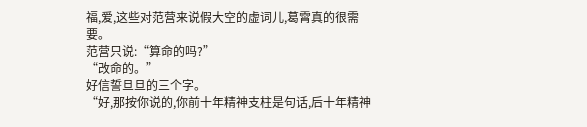福,爱,这些对范营来说假大空的虚词儿,葛霄真的很需要。
范营只说:“算命的吗?”
“改命的。”
好信誓旦旦的三个字。
“好,那按你说的,你前十年精神支柱是句话,后十年精神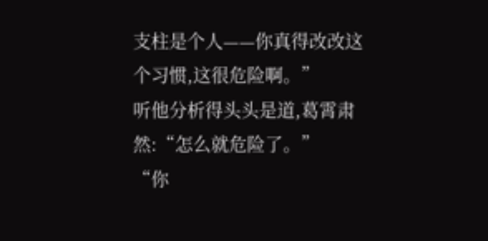支柱是个人——你真得改改这个习惯,这很危险啊。”
听他分析得头头是道,葛霄肃然:“怎么就危险了。”
“你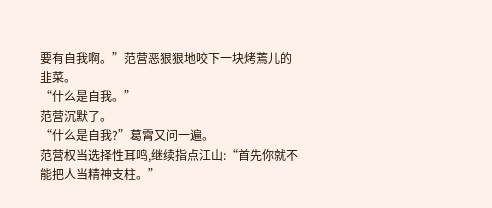要有自我啊。”范营恶狠狠地咬下一块烤蔫儿的韭菜。
“什么是自我。”
范营沉默了。
“什么是自我?”葛霄又问一遍。
范营权当选择性耳鸣,继续指点江山:“首先你就不能把人当精神支柱。”